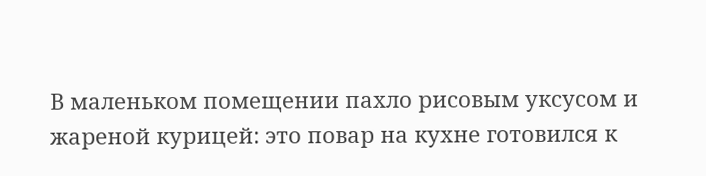В маленьком помещении пахло рисовым уксусом и жареной курицей: это повар на кухне готовился к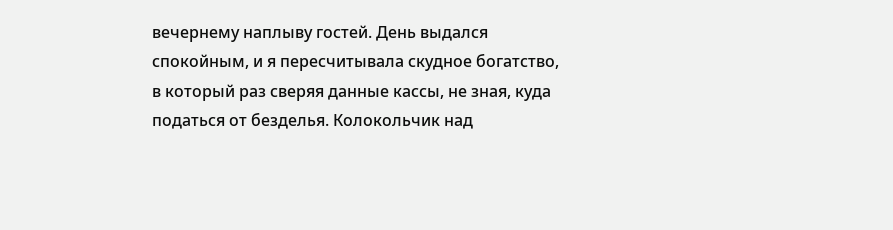вечернему наплыву гостей. День выдался спокойным, и я пересчитывала скудное богатство, в который раз сверяя данные кассы, не зная, куда податься от безделья. Колокольчик над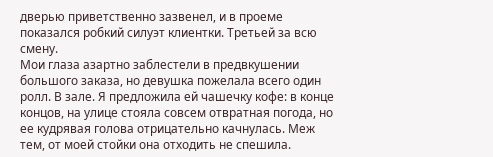дверью приветственно зазвенел, и в проеме показался робкий силуэт клиентки. Третьей за всю смену.
Мои глаза азартно заблестели в предвкушении большого заказа, но девушка пожелала всего один ролл. В зале. Я предложила ей чашечку кофе: в конце концов, на улице стояла совсем отвратная погода, но ее кудрявая голова отрицательно качнулась. Меж тем, от моей стойки она отходить не спешила.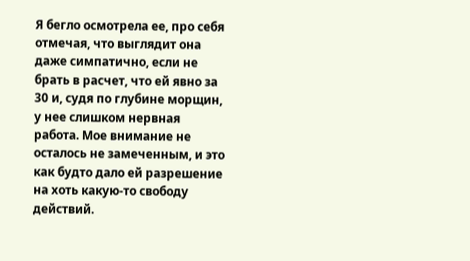Я бегло осмотрела ее, про себя отмечая, что выглядит она даже симпатично, если не брать в расчет, что ей явно за 30 и, судя по глубине морщин, у нее слишком нервная работа. Мое внимание не осталось не замеченным, и это как будто дало ей разрешение на хоть какую-то свободу действий.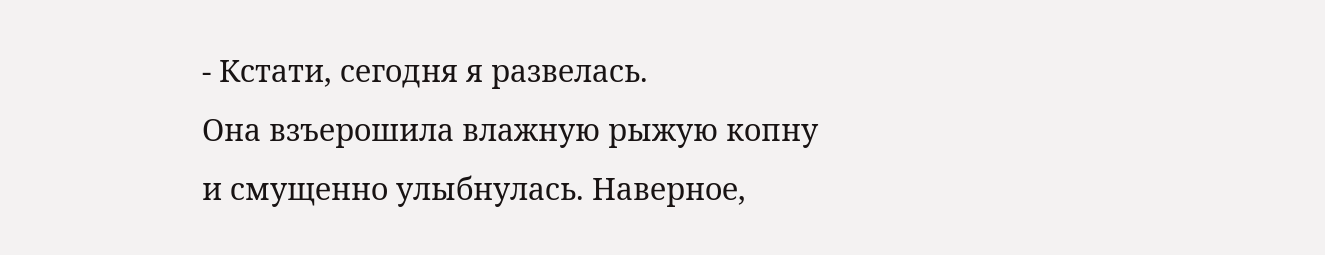- Кстати, сегодня я развелась.
Она взъерошила влажную рыжую копну и смущенно улыбнулась. Наверное,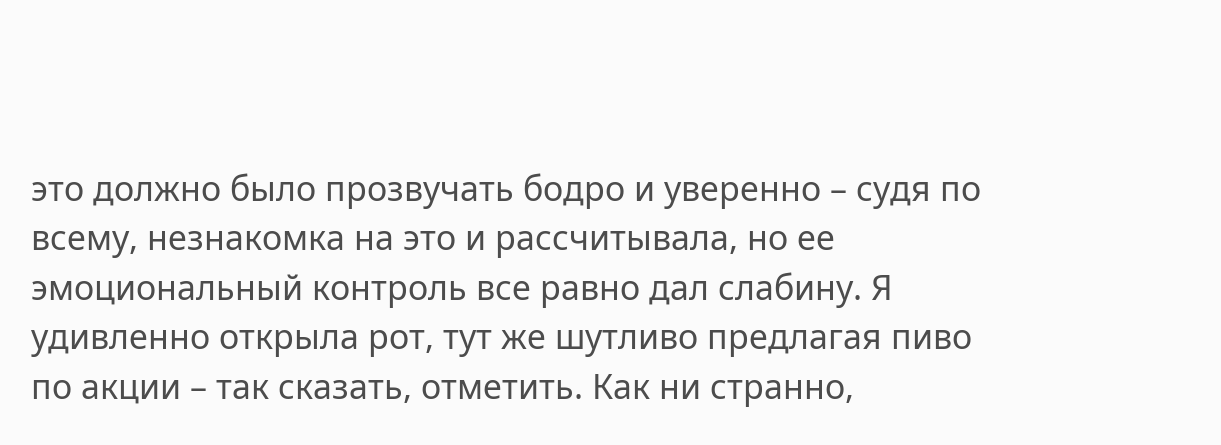это должно было прозвучать бодро и уверенно – судя по всему, незнакомка на это и рассчитывала, но ее эмоциональный контроль все равно дал слабину. Я удивленно открыла рот, тут же шутливо предлагая пиво по акции – так сказать, отметить. Как ни странно,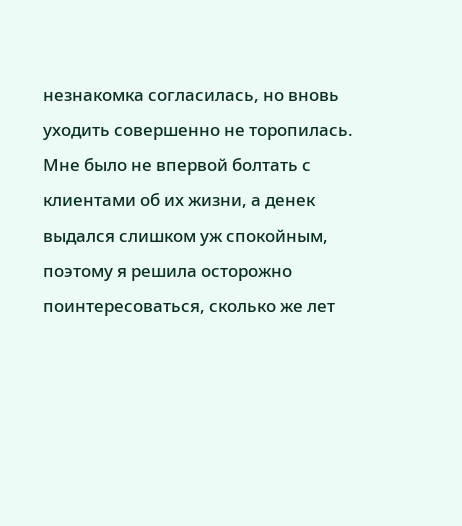незнакомка согласилась, но вновь уходить совершенно не торопилась.
Мне было не впервой болтать с клиентами об их жизни, а денек выдался слишком уж спокойным, поэтому я решила осторожно поинтересоваться, сколько же лет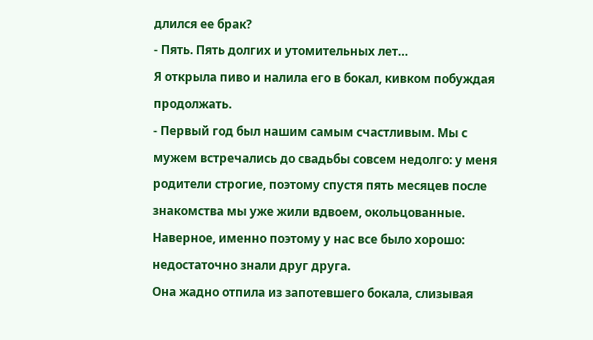длился ее брак?
- Пять. Пять долгих и утомительных лет…
Я открыла пиво и налила его в бокал, кивком побуждая продолжать.
- Первый год был нашим самым счастливым. Мы с мужем встречались до свадьбы совсем недолго: у меня родители строгие, поэтому спустя пять месяцев после знакомства мы уже жили вдвоем, окольцованные. Наверное, именно поэтому у нас все было хорошо: недостаточно знали друг друга.
Она жадно отпила из запотевшего бокала, слизывая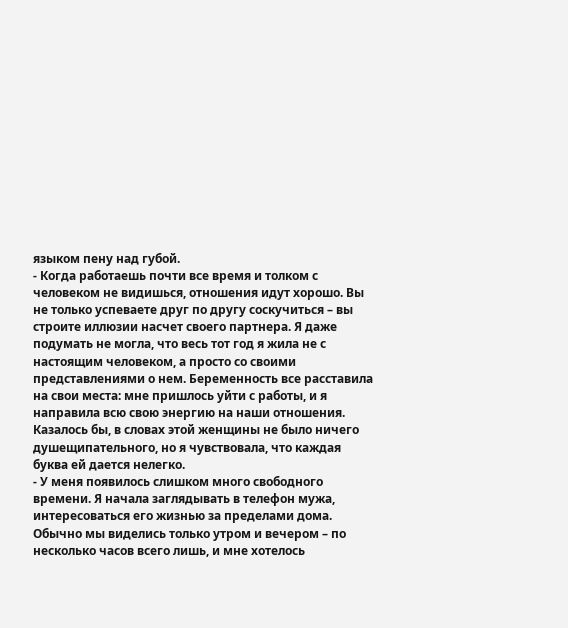языком пену над губой.
- Когда работаешь почти все время и толком с человеком не видишься, отношения идут хорошо. Вы не только успеваете друг по другу соскучиться – вы строите иллюзии насчет своего партнера. Я даже подумать не могла, что весь тот год я жила не с настоящим человеком, а просто со своими представлениями о нем. Беременность все расставила на свои места: мне пришлось уйти с работы, и я направила всю свою энергию на наши отношения.
Казалось бы, в словах этой женщины не было ничего душещипательного, но я чувствовала, что каждая буква ей дается нелегко.
- У меня появилось слишком много свободного времени. Я начала заглядывать в телефон мужа, интересоваться его жизнью за пределами дома. Обычно мы виделись только утром и вечером – по несколько часов всего лишь, и мне хотелось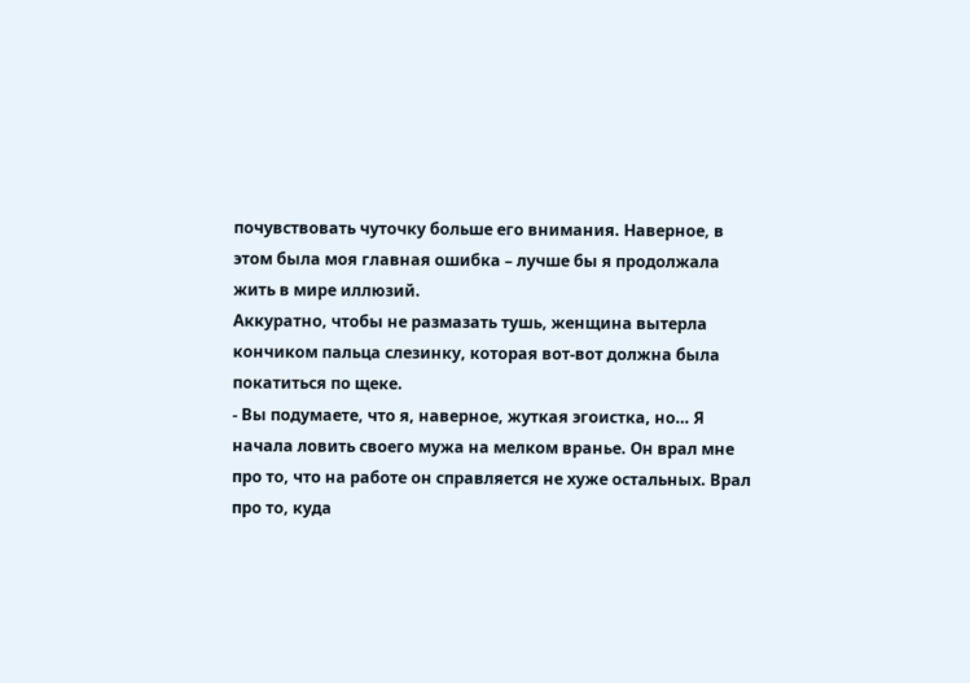почувствовать чуточку больше его внимания. Наверное, в этом была моя главная ошибка – лучше бы я продолжала жить в мире иллюзий.
Аккуратно, чтобы не размазать тушь, женщина вытерла кончиком пальца слезинку, которая вот-вот должна была покатиться по щеке.
- Вы подумаете, что я, наверное, жуткая эгоистка, но… Я начала ловить своего мужа на мелком вранье. Он врал мне про то, что на работе он справляется не хуже остальных. Врал про то, куда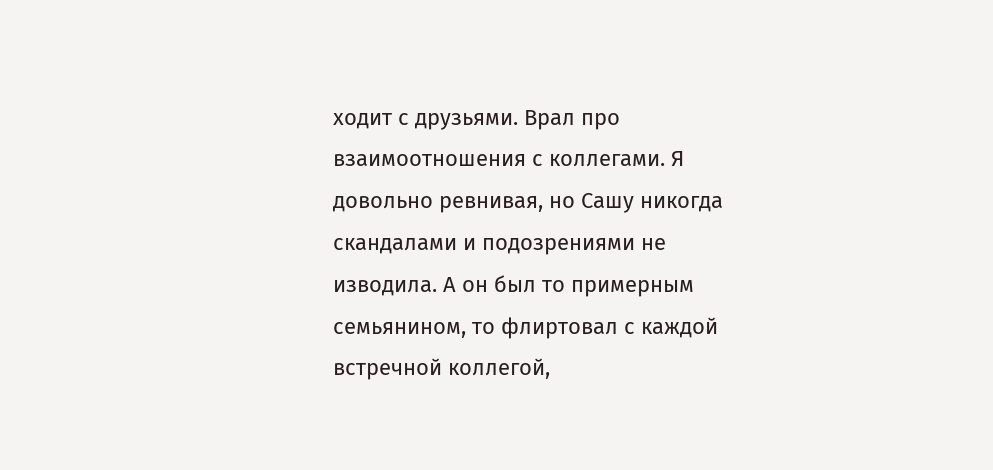ходит с друзьями. Врал про взаимоотношения с коллегами. Я довольно ревнивая, но Сашу никогда скандалами и подозрениями не изводила. А он был то примерным семьянином, то флиртовал с каждой встречной коллегой,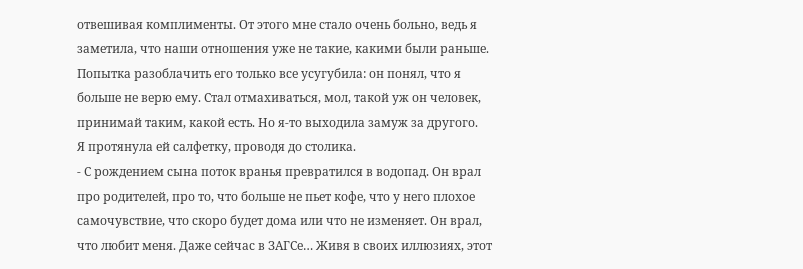отвешивая комплименты. От этого мне стало очень больно, ведь я заметила, что наши отношения уже не такие, какими были раньше. Попытка разоблачить его только все усугубила: он понял, что я больше не верю ему. Стал отмахиваться, мол, такой уж он человек, принимай таким, какой есть. Но я-то выходила замуж за другого.
Я протянула ей салфетку, проводя до столика.
- С рождением сына поток вранья превратился в водопад. Он врал про родителей, про то, что больше не пьет кофе, что у него плохое самочувствие, что скоро будет дома или что не изменяет. Он врал, что любит меня. Даже сейчас в ЗАГСе… Живя в своих иллюзиях, этот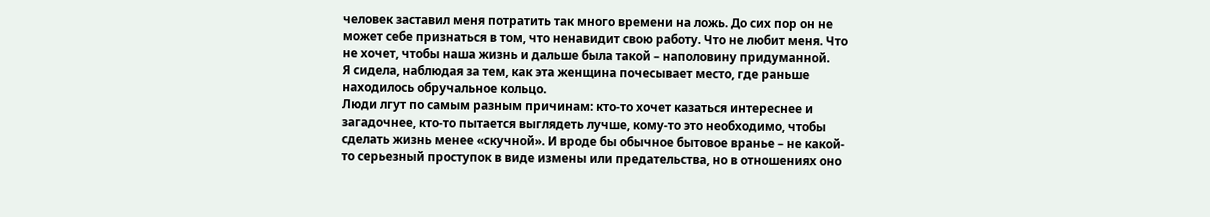человек заставил меня потратить так много времени на ложь. До сих пор он не может себе признаться в том, что ненавидит свою работу. Что не любит меня. Что не хочет, чтобы наша жизнь и дальше была такой – наполовину придуманной.
Я сидела, наблюдая за тем, как эта женщина почесывает место, где раньше находилось обручальное кольцо.
Люди лгут по самым разным причинам: кто-то хочет казаться интереснее и загадочнее, кто-то пытается выглядеть лучше, кому-то это необходимо, чтобы сделать жизнь менее «скучной». И вроде бы обычное бытовое вранье – не какой-то серьезный проступок в виде измены или предательства, но в отношениях оно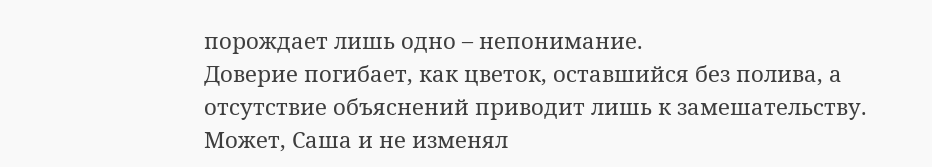порождает лишь одно – непонимание.
Доверие погибает, как цветок, оставшийся без полива, а отсутствие объяснений приводит лишь к замешательству. Может, Саша и не изменял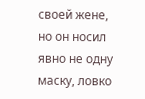своей жене, но он носил явно не одну маску, ловко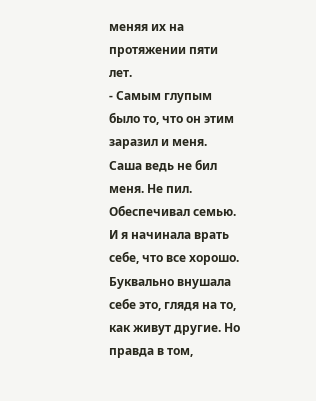меняя их на протяжении пяти лет.
- Самым глупым было то, что он этим заразил и меня. Саша ведь не бил меня. Не пил. Обеспечивал семью. И я начинала врать себе, что все хорошо. Буквально внушала себе это, глядя на то, как живут другие. Но правда в том,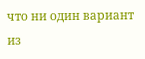что ни один вариант из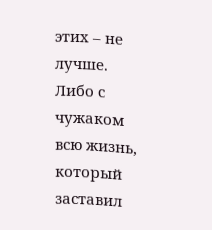этих – не лучше. Либо с чужаком всю жизнь, который заставил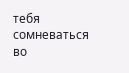тебя сомневаться во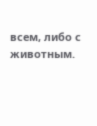всем, либо с животным.